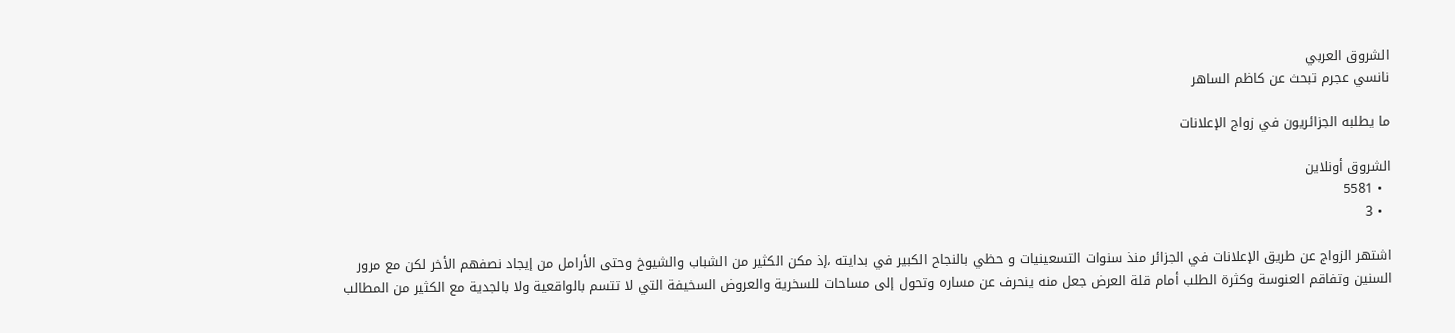الشروق العربي
نانسي عجرم تبحث عن كاظم الساهر

ما يطلبه الجزائريون في زواج الإعلانات

الشروق أونلاين
  • 5581
  • 3

اشتهر الزواج عن طريق الإعلانات في الجزائر منذ سنوات التسعينيات و حظي بالنجاح الكبير في بدايته ،إذ مكن الكثير من الشباب والشيوخ وحتى الأرامل من إيجاد نصفهم الأخر لكن مع مرور السنين وتفاقم العنوسة وكثرة الطلب أمام قلة العرض جعل منه ينحرف عن مساره وتحول إلى مساحات للسخرية والعروض السخيفة التي لا تتسم بالواقعية ولا بالجدية مع الكثير من المطالب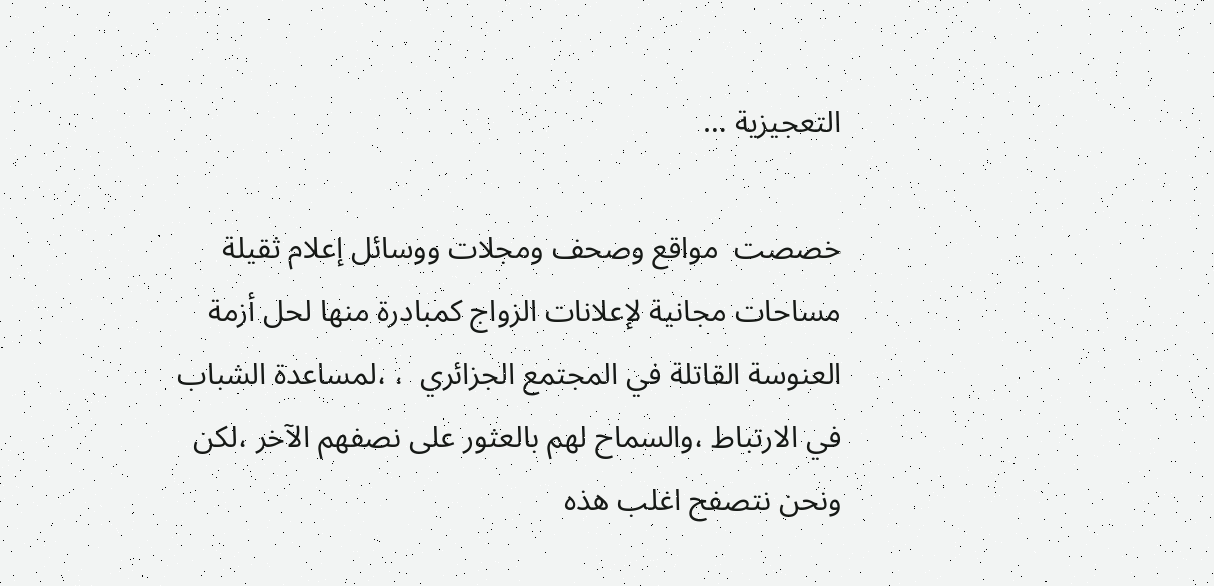التعجيزية …

خصصت  مواقع وصحف ومجلات ووسائل إعلام ثقيلة  مساحات مجانية لإعلانات الزواج كمبادرة منها لحل أزمة العنوسة القاتلة في المجتمع الجزائري  ، ،لمساعدة الشباب في الارتباط ،والسماح لهم بالعثور على نصفهم الآخر ،لكن ونحن نتصفح اغلب هذه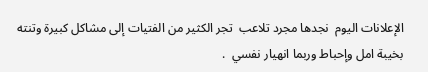الإعلانات اليوم  نجدها مجرد تلاعب  تجر الكثير من الفتيات إلى مشاكل كبيرة وتنته بخيبة امل وإحباط وربما انهيار نفسي  .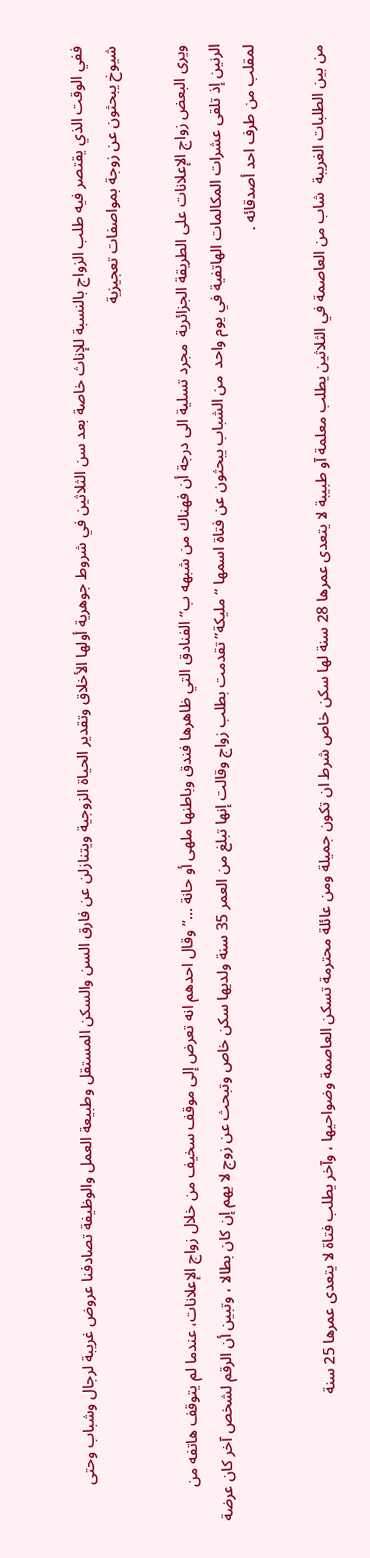ففي الوقت الذي يقتصر فيه طلب الزواج بالنسبة للإناث خاصة بعد سن الثلاثين في شروط جوهرية أولها الأخلاق وتقدير الحياة الزوجية ويتنازلن عن فارق السن والسكن المستقل وطبيعة العمل والوظيفة تصادفنا عروض غريبة لرجال وشباب وحتى شيوخ يبحثون عن زوجة بمواصفات تعجيزية

ويرى البعض زواج الإعلانات على الطريقة الجزائرية  مجرد تسلية الى درجة أن فهناك من شبهه ب”الفنادق التي ظاهرها فندق وباطنها ملهى أو حانة …” وقال احدهم انه تعرض إلى موقف سخيف من خلال زواج الإعلانات، عندما لم يتوقف هاتفه من الرنين إذ تلقى عشرات المكالمات الهاتفية في يوم واحد  من الشباب يبحثون عن فتاة اسمها “مليكة” تقدمت بطلب زواج وقالت إنها تبلغ من العمر 35 سنة ولديها سكن خاص وتبحث عن زوج لا يهم إن كان بطالا ، وتبين أن الرقم لشخص آخر كان عرضة لمقلب من طرف احد أصدقائه .

من بين الطلبات الغريبة  شاب من العاصمة في الثلاثين يطلب معلمة آو طبيبة لا يتعدى عمرها 28 سنة لها سكن خاص شرط ان تكون جميلة ومن عائلة محترمة تسكن العاصمة وضواحيها ، وآخر يطلب فتاة لا يتعدى عمرها 25 سنة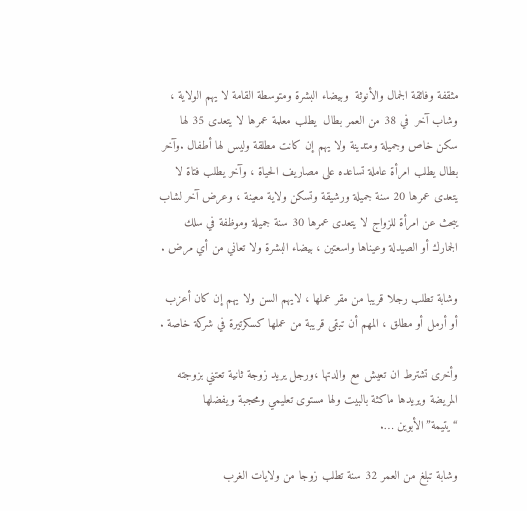مثقفة وفائقة الجمال والأنوثة  وبيضاء البشرة ومتوسطة القامة لا يهم الولاية ، وشاب آخر  في 38 من العمر بطال  يطلب معلمة عمرها لا يتعدى 35 لها سكن خاص وجميلة ومتدينة ولا يهم إن كانت مطلقة وليس لها أطفال .وآخر بطال يطلب امرأة عاملة تساعده على مصاريف الحياة ، وآخر يطلب فتاة لا يتعدى عمرها 20 سنة جميلة ورشيقة وتسكن ولاية معينة ، وعرض آخر لشاب يبحث عن امرأة للزواج لا يتعدى عمرها 30 سنة جميلة وموظفة في سلك الجمارك أو الصيدلة وعيناها واسعتين ، بيضاء البشرة ولا تعاني من أي مرض .

وشابة تطلب رجلا قريبا من مقر عملها ، لايهم السن ولا يهم إن كان أعزب أو أرمل أو مطلق ، المهم أن تبقى قريبة من عملها كسكرتيرة في شركة خاصة .

وأخرى تشترط ان تعيش مع والدتها ،ورجل يريد زوجة ثانية تعتني بزوجته المريضة ويريدها ماكثة بالبيت ولها مستوى تعليمي ومحجبة ويفضلها “يتيمة”الأبوين ….

وشابة تبلغ من العمر 32 سنة تطلب زوجا من ولايات الغرب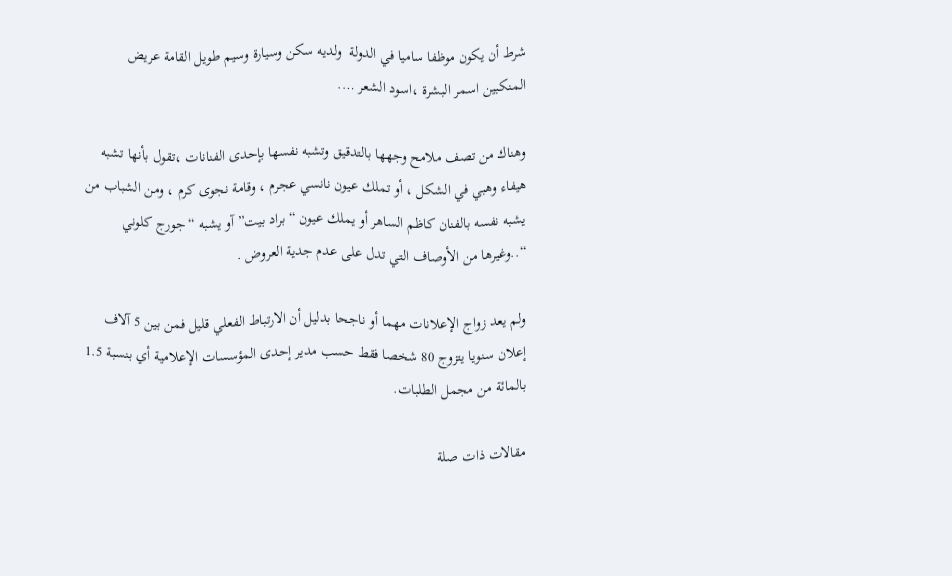شرط أن يكون موظفا ساميا في الدولة  ولديه سكن وسيارة وسيم طويل القامة عريض المنكبين اسمر البشرة ،اسود الشعر ….

وهناك من تصف ملامح وجهها بالتدقيق وتشبه نفسها بإحدى الفنانات ،تقول بأنها تشبه هيفاء وهبي في الشكل ، أو تملك عيون نانسي عجرم ، وقامة نجوى كرم ، ومن الشباب من يشبه نفسه بالفنان كاظم الساهر أو يملك عيون “براد بيت” آو يشبه “جورج كلوني “..وغيرها من الأوصاف التي تدل على عدم جدية العروض .

ولم يعد زواج الإعلانات مهما أو ناجحا بدليل أن الارتباط الفعلي قليل فمن بين 5 آلاف إعلان سنويا يتزوج 80 شخصا فقط حسب مدير إحدى المؤسسات الإعلامية أي بنسبة 1.5 بالمائة من مجمل الطلبات.

مقالات ذات صلة